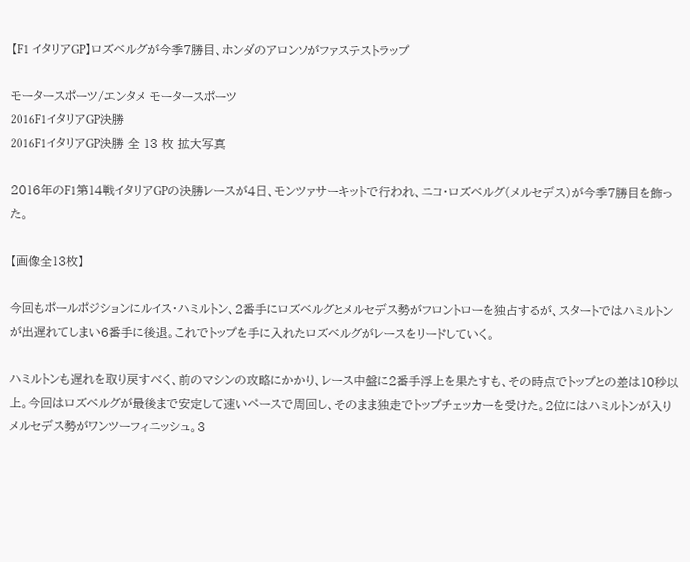【F1 イタリアGP】ロズベルグが今季7勝目、ホンダのアロンソがファステストラップ

モータースポーツ/エンタメ モータースポーツ
2016F1イタリアGP決勝
2016F1イタリアGP決勝 全 13 枚 拡大写真

2016年のF1第14戦イタリアGPの決勝レースが4日、モンツァサーキットで行われ、ニコ・ロズベルグ(メルセデス)が今季7勝目を飾った。

【画像全13枚】

今回もポールポジションにルイス・ハミルトン、2番手にロズベルグとメルセデス勢がフロントローを独占するが、スタートではハミルトンが出遅れてしまい6番手に後退。これでトップを手に入れたロズベルグがレースをリードしていく。

ハミルトンも遅れを取り戻すべく、前のマシンの攻略にかかり、レース中盤に2番手浮上を果たすも、その時点でトップとの差は10秒以上。今回はロズベルグが最後まで安定して速いペースで周回し、そのまま独走でトップチェッカーを受けた。2位にはハミルトンが入りメルセデス勢がワンツーフィニッシュ。3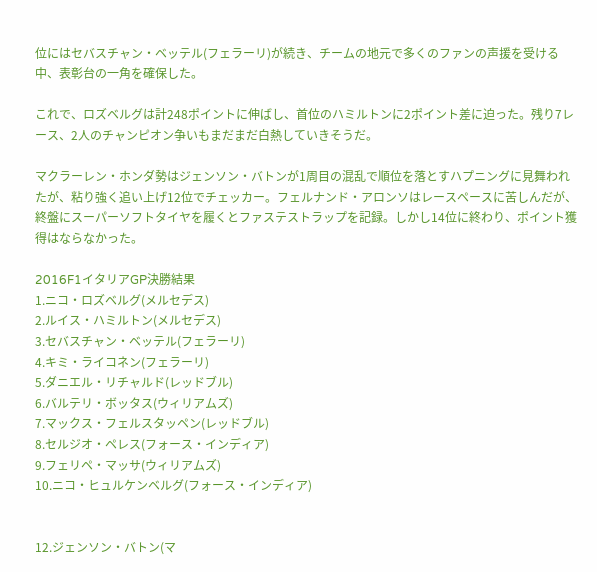位にはセバスチャン・ベッテル(フェラーリ)が続き、チームの地元で多くのファンの声援を受ける中、表彰台の一角を確保した。

これで、ロズベルグは計248ポイントに伸ばし、首位のハミルトンに2ポイント差に迫った。残り7レース、2人のチャンピオン争いもまだまだ白熱していきそうだ。

マクラーレン・ホンダ勢はジェンソン・バトンが1周目の混乱で順位を落とすハプニングに見舞われたが、粘り強く追い上げ12位でチェッカー。フェルナンド・アロンソはレースペースに苦しんだが、終盤にスーパーソフトタイヤを履くとファステストラップを記録。しかし14位に終わり、ポイント獲得はならなかった。

2016F1イタリアGP決勝結果
1.ニコ・ロズベルグ(メルセデス)
2.ルイス・ハミルトン(メルセデス)
3.セバスチャン・ベッテル(フェラーリ)
4.キミ・ライコネン(フェラーリ)
5.ダニエル・リチャルド(レッドブル)
6.バルテリ・ボッタス(ウィリアムズ)
7.マックス・フェルスタッペン(レッドブル)
8.セルジオ・ペレス(フォース・インディア)
9.フェリペ・マッサ(ウィリアムズ)
10.ニコ・ヒュルケンベルグ(フォース・インディア)


12.ジェンソン・バトン(マ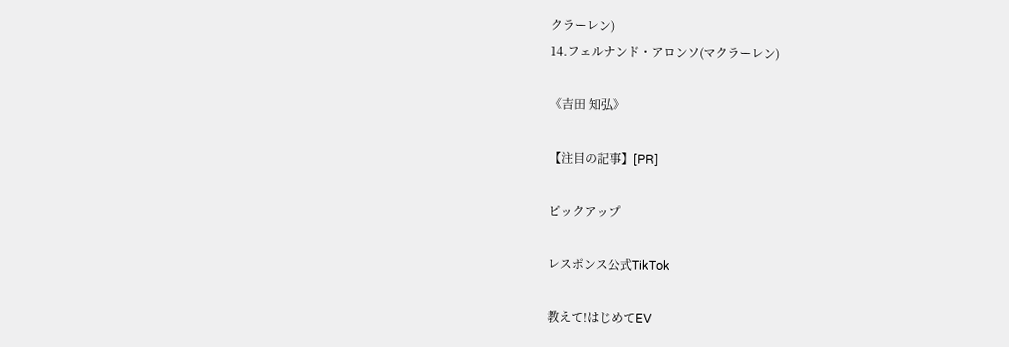クラーレン)
14.フェルナンド・アロンソ(マクラーレン)

《吉田 知弘》

【注目の記事】[PR]

ピックアップ

レスポンス公式TikTok

教えて!はじめてEV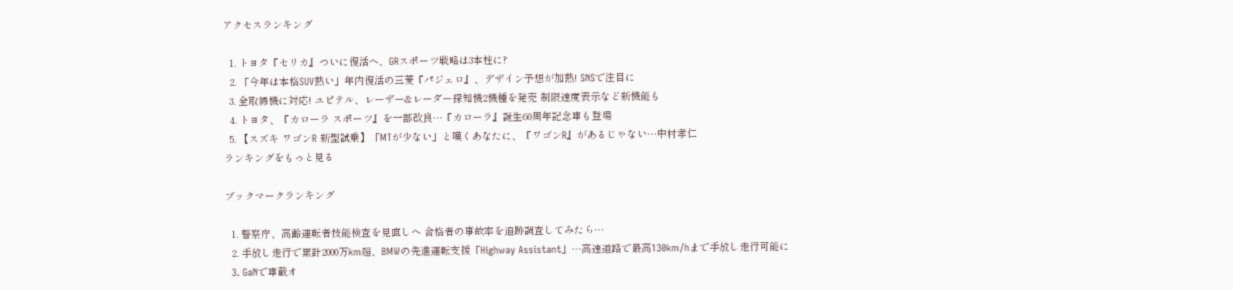アクセスランキング

  1. トヨタ『セリカ』ついに復活へ、GRスポーツ戦略は3本柱に?
  2. 「今年は本格SUV熱い」年内復活の三菱『パジェロ』、デザイン予想が加熱! SNSで注目に
  3. 全取締機に対応! ユピテル、レーザー&レーダー探知機2機種を発売 制限速度表示など新機能も
  4. トヨタ、『カローラ スポーツ』を一部改良…『カローラ』誕生60周年記念車も登場
  5. 【スズキ ワゴンR 新型試乗】「MTが少ない」と嘆くあなたに、『ワゴンR』があるじゃない…中村孝仁
ランキングをもっと見る

ブックマークランキング

  1. 警察庁、高齢運転者技能検査を見直しへ 合格者の事故率を追跡調査してみたら…
  2. 手放し走行で累計2000万km超、BMWの先進運転支援「Highway Assistant」…高速道路で最高130km/hまで手放し走行可能に
  3. GaNで車載オ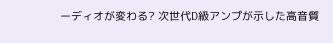ーディオが変わる? 次世代D級アンプが示した高音質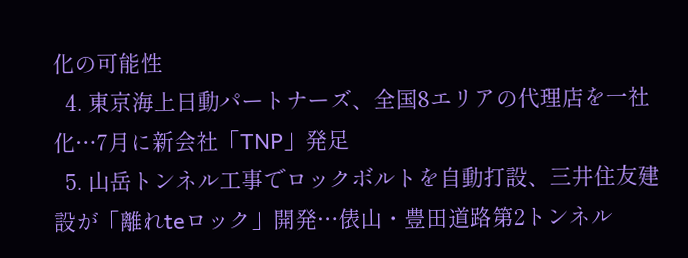化の可能性
  4. 東京海上日動パートナーズ、全国8エリアの代理店を一社化…7月に新会社「TNP」発足
  5. 山岳トンネル工事でロックボルトを自動打設、三井住友建設が「離れteロック」開発…俵山・豊田道路第2トンネル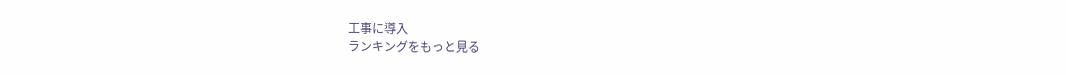工事に導入
ランキングをもっと見る